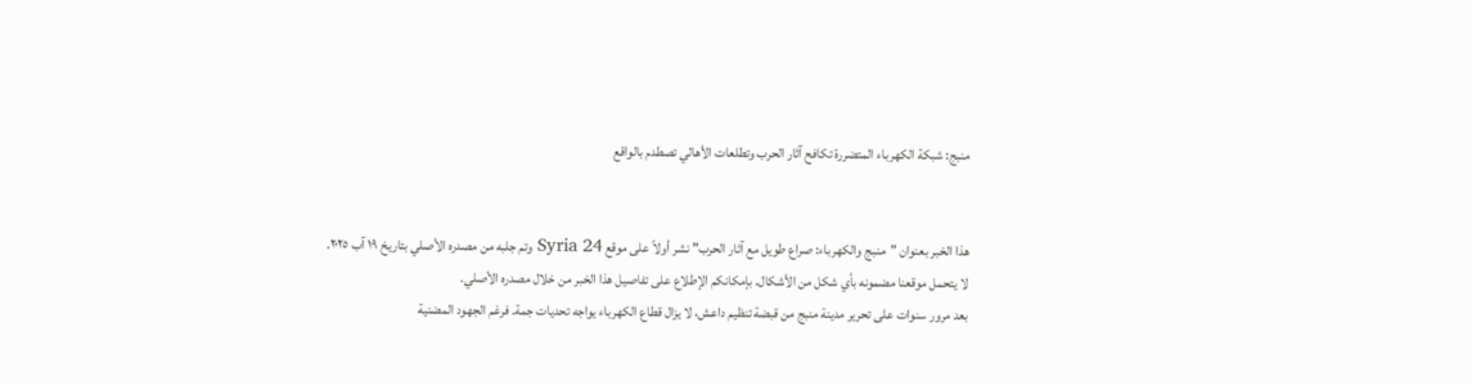منبج: شبكة الكهرباء المتضررة تكافح آثار الحرب وتطلعات الأهالي تصطدم بالواقع


هذا الخبر بعنوان "منبج والكهرباء: صراع طويل مع آثار الحرب" نشر أولاً على موقع Syria 24 وتم جلبه من مصدره الأصلي بتاريخ ١٩ آب ٢٠٢٥.
لا يتحمل موقعنا مضمونه بأي شكل من الأشكال. بإمكانكم الإطلاع على تفاصيل هذا الخبر من خلال مصدره الأصلي.
بعد مرور سنوات على تحرير مدينة منبج من قبضة تنظيم داعش، لا يزال قطاع الكهرباء يواجه تحديات جمة. فرغم الجهود المضنية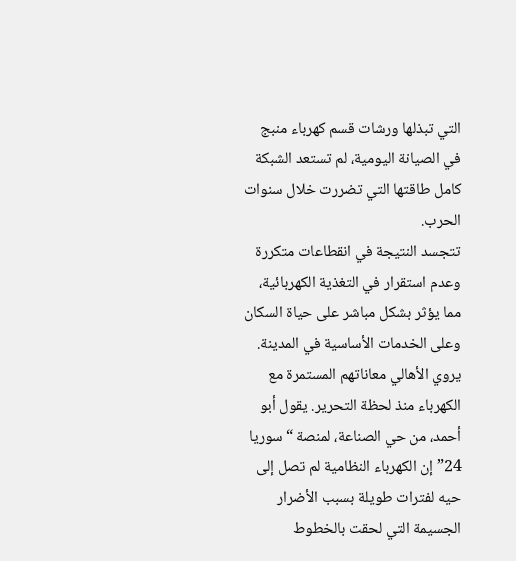التي تبذلها ورشات قسم كهرباء منبج في الصيانة اليومية، لم تستعد الشبكة كامل طاقتها التي تضررت خلال سنوات الحرب.
تتجسد النتيجة في انقطاعات متكررة وعدم استقرار في التغذية الكهربائية، مما يؤثر بشكل مباشر على حياة السكان وعلى الخدمات الأساسية في المدينة.
يروي الأهالي معاناتهم المستمرة مع الكهرباء منذ لحظة التحرير. يقول أبو أحمد، من حي الصناعة، لمنصة “سوريا 24” إن الكهرباء النظامية لم تصل إلى حيه لفترات طويلة بسبب الأضرار الجسيمة التي لحقت بالخطوط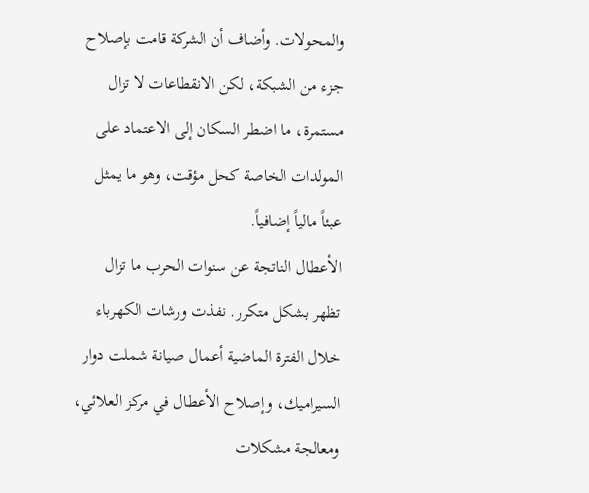والمحولات. وأضاف أن الشركة قامت بإصلاح جزء من الشبكة، لكن الانقطاعات لا تزال مستمرة، ما اضطر السكان إلى الاعتماد على المولدات الخاصة كحل مؤقت، وهو ما يمثل عبئاً مالياً إضافياً.
الأعطال الناتجة عن سنوات الحرب ما تزال تظهر بشكل متكرر. نفذت ورشات الكهرباء خلال الفترة الماضية أعمال صيانة شملت دوار السيراميك، وإصلاح الأعطال في مركز العلائي، ومعالجة مشكلات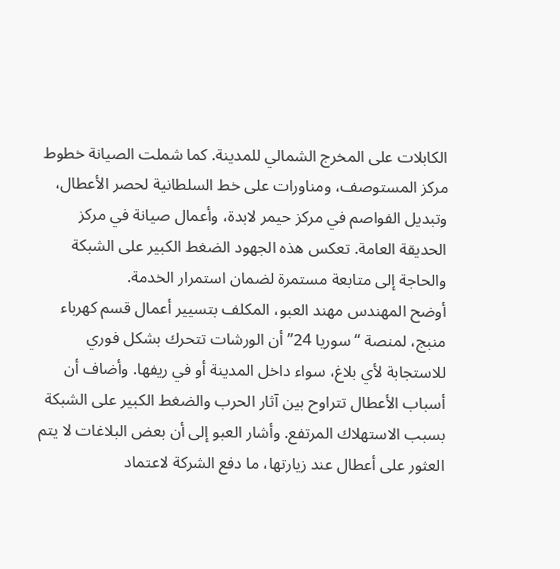الكابلات على المخرج الشمالي للمدينة. كما شملت الصيانة خطوط مركز المستوصف، ومناورات على خط السلطانية لحصر الأعطال، وتبديل الفواصم في مركز حيمر لابدة، وأعمال صيانة في مركز الحديقة العامة. تعكس هذه الجهود الضغط الكبير على الشبكة والحاجة إلى متابعة مستمرة لضمان استمرار الخدمة.
أوضح المهندس مهند العبو، المكلف بتسيير أعمال قسم كهرباء منبج، لمنصة “سوريا 24” أن الورشات تتحرك بشكل فوري للاستجابة لأي بلاغ، سواء داخل المدينة أو في ريفها. وأضاف أن أسباب الأعطال تتراوح بين آثار الحرب والضغط الكبير على الشبكة بسبب الاستهلاك المرتفع. وأشار العبو إلى أن بعض البلاغات لا يتم العثور على أعطال عند زيارتها، ما دفع الشركة لاعتماد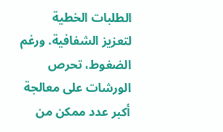الطلبات الخطية لتعزيز الشفافية. ورغم الضغوط، تحرص الورشات على معالجة أكبر عدد ممكن من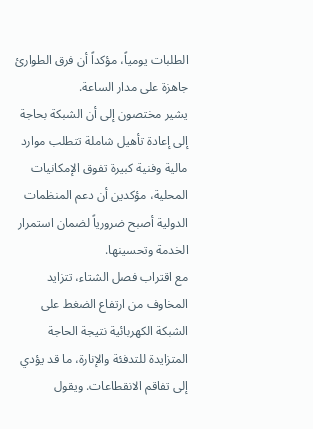الطلبات يومياً، مؤكداً أن فرق الطوارئ جاهزة على مدار الساعة.
يشير مختصون إلى أن الشبكة بحاجة إلى إعادة تأهيل شاملة تتطلب موارد مالية وفنية كبيرة تفوق الإمكانيات المحلية، مؤكدين أن دعم المنظمات الدولية أصبح ضرورياً لضمان استمرار الخدمة وتحسينها.
مع اقتراب فصل الشتاء، تتزايد المخاوف من ارتفاع الضغط على الشبكة الكهربائية نتيجة الحاجة المتزايدة للتدفئة والإنارة، ما قد يؤدي إلى تفاقم الانقطاعات. ويقول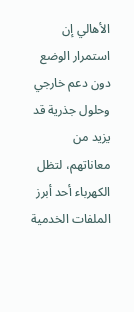الأهالي إن استمرار الوضع دون دعم خارجي وحلول جذرية قد يزيد من معاناتهم، لتظل الكهرباء أحد أبرز الملفات الخدمية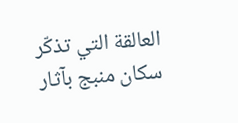العالقة التي تذكّر سكان منبج بآثار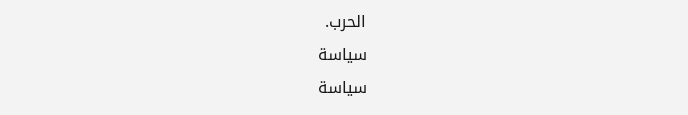الحرب.
سياسة
سياسة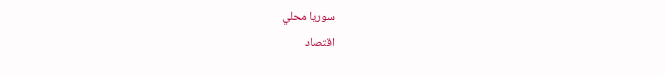سوريا محلي
اقتصاد